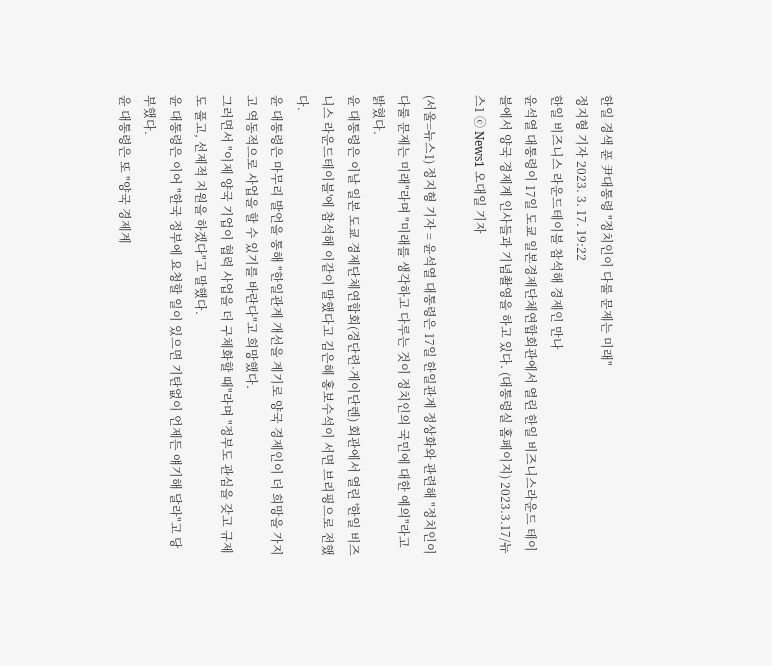한일 경색 푼 尹대통령 "정치인이 다룰 문제는 미래"
정지형 기자 2023. 3. 17. 19:22
한일 비즈니스 라운드테이블 참석해 경제인 만나
윤석열 대통령이 17일 도쿄 일본경제단체연합회관에서 열린 한일 비즈니스라운드 테이블에서 양국 경제계 인사들과 기념촬영을 하고 있다. (대통령실 홈페이지) 2023.3.17/뉴스1 ⓒ News1 오대일 기자

(서울=뉴스1) 정지형 기자 = 윤석열 대통령은 17일 한일관계 정상화와 관련해 "정치인이 다룰 문제는 미래"라며 "미래를 생각하고 다루는 것이 정치인의 국민에 대한 예의"라고 밝혔다.
윤 대통령은 이날 일본 도쿄 경제단체연합회(경단련·게이단렌) 회관에서 열린 '한일 비즈니스 라운드테이블'에 참석해 이같이 말했다고 김은혜 홍보수석이 서면 브리핑으로 전했다.
윤 대통령은 마무리 발언을 통해 "한일관계 개선을 계기로 양국 경제인이 더 희망을 가지고 역동적으로 사업을 할 수 있기를 바란다"고 희망했다.
그러면서 "이제 양국 기업이 협력 사업을 더 구체화할 때"라며 "정부도 관심을 갖고 규제도 풀고, 선제적 지원을 하겠다"고 말했다.
윤 대통령은 이어 "한국 정부에 요청할 일이 있으면 기탄없이 언제든 얘기해 달라"고 당부했다.
윤 대통령은 또 "양국 경제계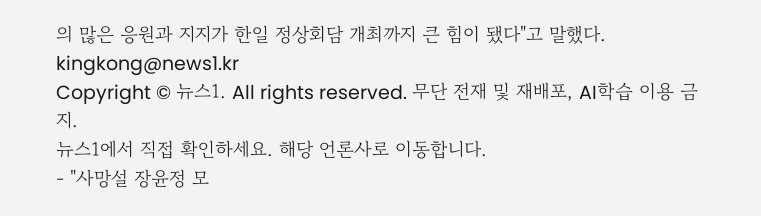의 많은 응원과 지지가 한일 정상회담 개최까지 큰 힘이 됐다"고 말했다.
kingkong@news1.kr
Copyright © 뉴스1. All rights reserved. 무단 전재 및 재배포, AI학습 이용 금지.
뉴스1에서 직접 확인하세요. 해당 언론사로 이동합니다.
- "사망설 장윤정 모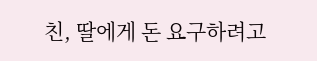친, 딸에게 돈 요구하려고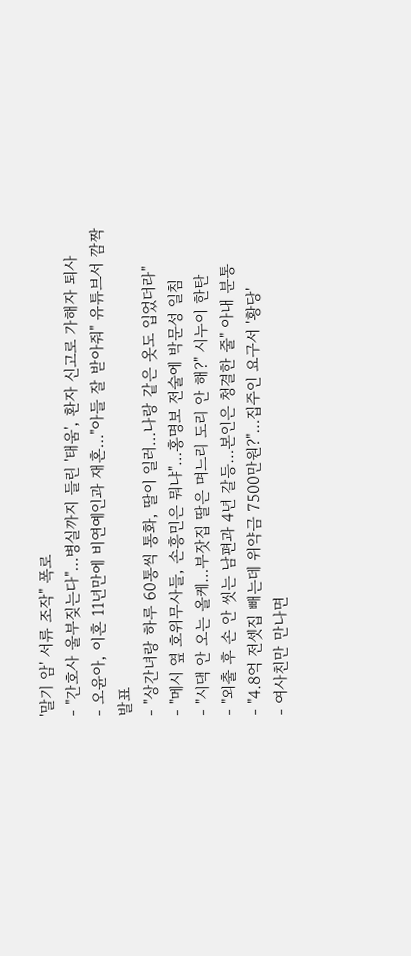'말기 암' 서류 조작" 폭로
- "간호사 울부짖는다"…병실까지 들린 '태움', 환자 신고로 가해자 퇴사
- 오윤아, 이혼 11년만에 비연예인과 재혼…"아들 잘 받아줘" 유튜브서 깜짝 발표
- "상간녀랑 하루 60통씩 통화, 딸이 일러…나랑 같은 옷도 입었더라"
- "메시 옆 호위무사들, 손흥민은 뭐냐"…홍명보 전술에 박문성 일침
- "시댁 안 오는 올케…부잣집 딸은 며느리 도리 안 해?" 시누이 한탄
- "외출 후 손 안 씻는 남편과 4년 갈등…본인은 청결한 줄" 아내 분통
- "4.8억 전셋집 빼는데 위약금 7500만원?"…집주인 요구서 '황당'
- 여사친만 만나면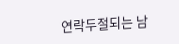연락두절되는 남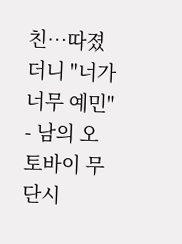친…따졌더니 "너가 너무 예민"
- 남의 오토바이 무단시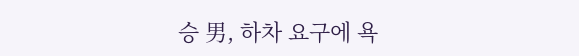승 男, 하차 요구에 욕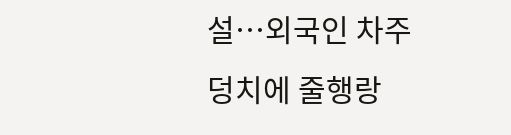설…외국인 차주 덩치에 줄행랑